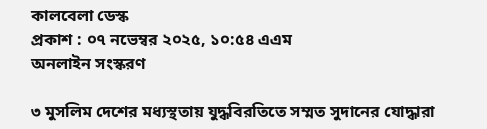কালবেলা ডেস্ক
প্রকাশ : ০৭ নভেম্বর ২০২৫, ১০:৫৪ এএম
অনলাইন সংস্করণ

৩ মুসলিম দেশের মধ্যস্থতায় যুদ্ধবিরতিতে সম্মত সুদানের যোদ্ধারা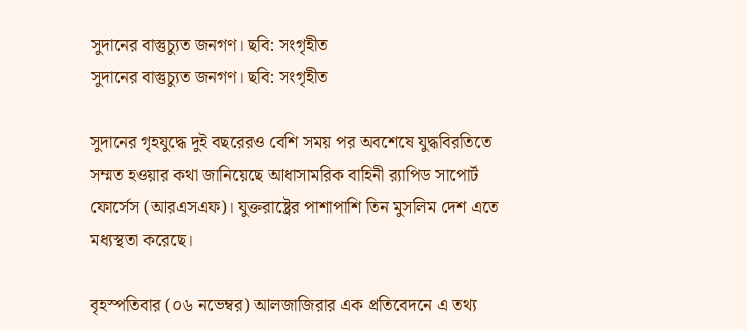সুদানের বাস্তুচ্যুত জনগণ। ছবি: সংগৃহীত
সুদানের বাস্তুচ্যুত জনগণ। ছবি: সংগৃহীত

সুদানের গৃহযুদ্ধে দুই বছরেরও বেশি সময় পর অবশেষে যুদ্ধবিরতিতে সম্মত হওয়ার কথা জানিয়েছে আধাসামরিক বাহিনী র‍্যাপিড সাপোর্ট ফোর্সেস (আরএসএফ)। যুক্তরাষ্ট্রের পাশাপাশি তিন মুসলিম দেশ এতে মধ্যস্থতা করেছে।

বৃহস্পতিবার (০৬ নভেম্বর) আলজাজিরার এক প্রতিবেদনে এ তথ্য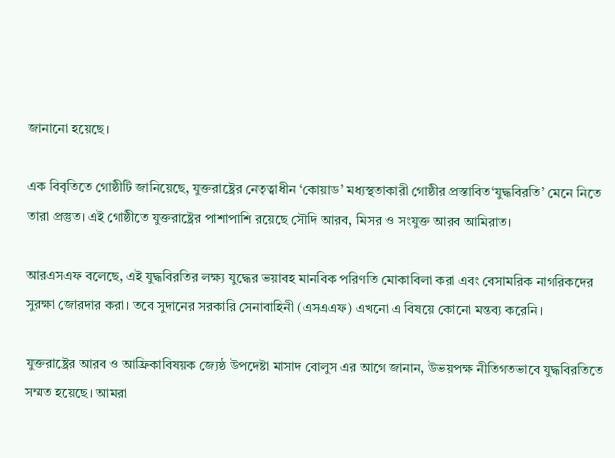জানানো হয়েছে।

এক বিবৃতিতে গোষ্ঠীটি জানিয়েছে, যুক্তরাষ্ট্রের নেতৃত্বাধীন ‘কোয়াড’ মধ্যস্থতাকারী গোষ্ঠীর প্রস্তাবিত‘যুদ্ধবিরতি’ মেনে নিতে তারা প্রস্তুত। এই গোষ্ঠীতে যুক্তরাষ্ট্রের পাশাপাশি রয়েছে সৌদি আরব, মিসর ও সংযুক্ত আরব আমিরাত।

আরএসএফ বলেছে, এই যুদ্ধবিরতির লক্ষ্য যুদ্ধের ভয়াবহ মানবিক পরিণতি মোকাবিলা করা এবং বেসামরিক নাগরিকদের সুরক্ষা জোরদার করা। তবে সুদানের সরকারি সেনাবাহিনী (এসএএফ) এখনো এ বিষয়ে কোনো মন্তব্য করেনি।

যুক্তরাষ্ট্রের আরব ও আফ্রিকাবিষয়ক জ্যেষ্ঠ উপদেষ্টা মাসাদ বোলুস এর আগে জানান, উভয়পক্ষ নীতিগতভাবে যুদ্ধবিরতিতে সম্মত হয়েছে। আমরা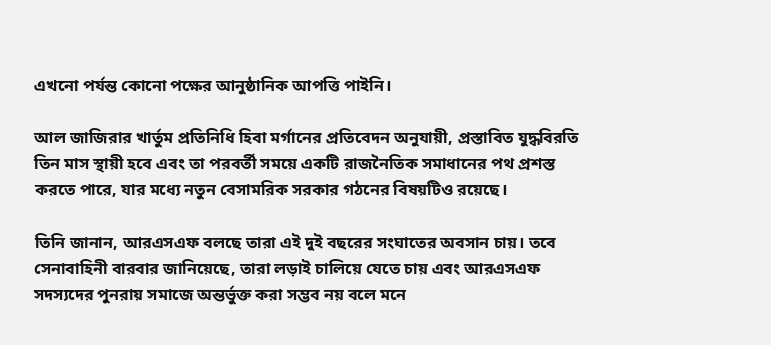এখনো পর্যন্ত কোনো পক্ষের আনুষ্ঠানিক আপত্তি পাইনি।

আল জাজিরার খার্তুম প্রতিনিধি হিবা মর্গানের প্রতিবেদন অনুযায়ী, প্রস্তাবিত যুদ্ধবিরতি তিন মাস স্থায়ী হবে এবং তা পরবর্তী সময়ে একটি রাজনৈতিক সমাধানের পথ প্রশস্ত করতে পারে, যার মধ্যে নতুন বেসামরিক সরকার গঠনের বিষয়টিও রয়েছে।

তিনি জানান, আরএসএফ বলছে তারা এই দুই বছরের সংঘাতের অবসান চায়। তবে সেনাবাহিনী বারবার জানিয়েছে, তারা লড়াই চালিয়ে যেতে চায় এবং আরএসএফ সদস্যদের পুনরায় সমাজে অন্তর্ভুক্ত করা সম্ভব নয় বলে মনে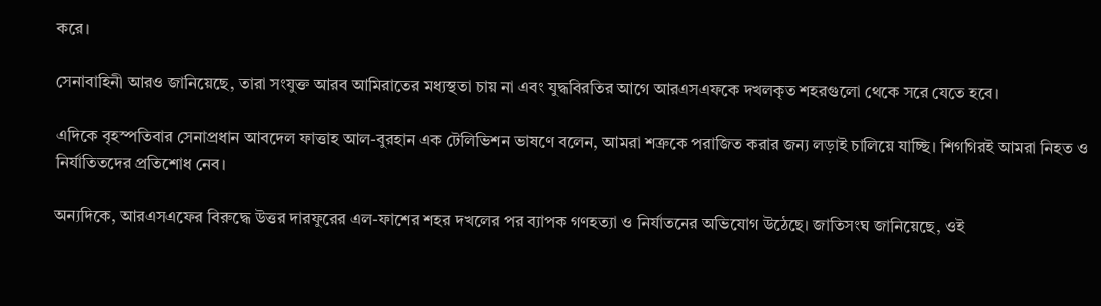করে।

সেনাবাহিনী আরও জানিয়েছে, তারা সংযুক্ত আরব আমিরাতের মধ্যস্থতা চায় না এবং যুদ্ধবিরতির আগে আরএসএফকে দখলকৃত শহরগুলো থেকে সরে যেতে হবে।

এদিকে বৃহস্পতিবার সেনাপ্রধান আবদেল ফাত্তাহ আল-বুরহান এক টেলিভিশন ভাষণে বলেন, আমরা শত্রুকে পরাজিত করার জন্য লড়াই চালিয়ে যাচ্ছি। শিগগিরই আমরা নিহত ও নির্যাতিতদের প্রতিশোধ নেব।

অন্যদিকে, আরএসএফের বিরুদ্ধে উত্তর দারফুরের এল-ফাশের শহর দখলের পর ব্যাপক গণহত্যা ও নির্যাতনের অভিযোগ উঠেছে। জাতিসংঘ জানিয়েছে, ওই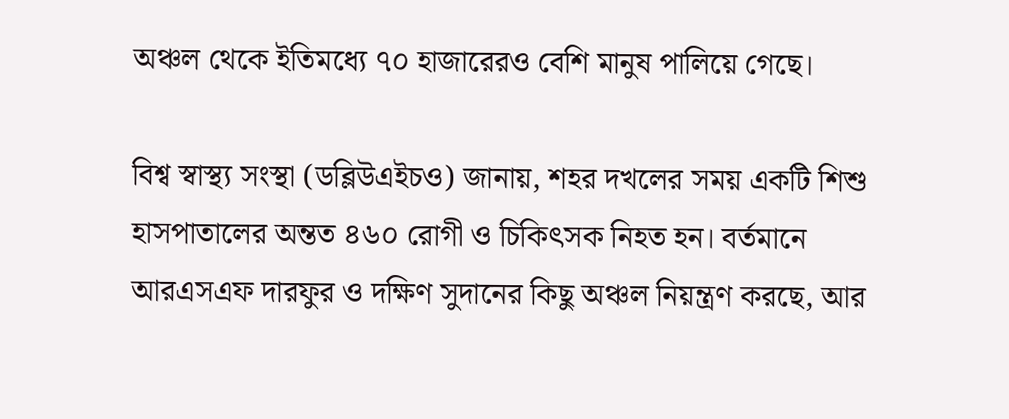অঞ্চল থেকে ইতিমধ্যে ৭০ হাজারেরও বেশি মানুষ পালিয়ে গেছে।

বিশ্ব স্বাস্থ্য সংস্থা (ডব্লিউএইচও) জানায়, শহর দখলের সময় একটি শিশু হাসপাতালের অন্তত ৪৬০ রোগী ও চিকিৎসক নিহত হন। বর্তমানে আরএসএফ দারফুর ও দক্ষিণ সুদানের কিছু অঞ্চল নিয়ন্ত্রণ করছে, আর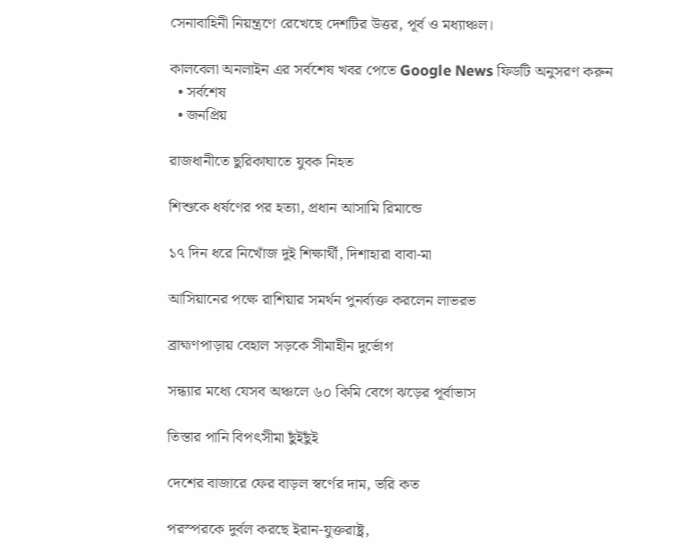সেনাবাহিনী নিয়ন্ত্রণে রেখেছে দেশটির উত্তর, পূর্ব ও মধ্যাঞ্চল।

কালবেলা অনলাইন এর সর্বশেষ খবর পেতে Google News ফিডটি অনুসরণ করুন
  • সর্বশেষ
  • জনপ্রিয়

রাজধানীতে ছুরিকাঘাতে যুবক নিহত

শিশুকে ধর্ষণের পর হত্যা, প্রধান আসামি রিমান্ডে

১৭ দিন ধরে নিখোঁজ দুই শিক্ষার্থী, দিশাহারা বাবা-মা

আসিয়ানের পক্ষে রাশিয়ার সমর্থন পুনর্ব্যক্ত করলেন লাভরভ

ব্রাহ্মণপাড়ায় বেহাল সড়কে সীমাহীন দুর্ভোগ

সন্ধ্যার মধ্যে যেসব অঞ্চলে ৬০ কিমি বেগে ঝড়ের পূর্বাভাস

তিস্তার পানি বিপৎসীমা ছুঁইছুঁই

দেশের বাজারে ফের বাড়ল স্বর্ণের দাম, ভরি কত

পরস্পরকে দুর্বল করছে ইরান-যুক্তরাষ্ট্র,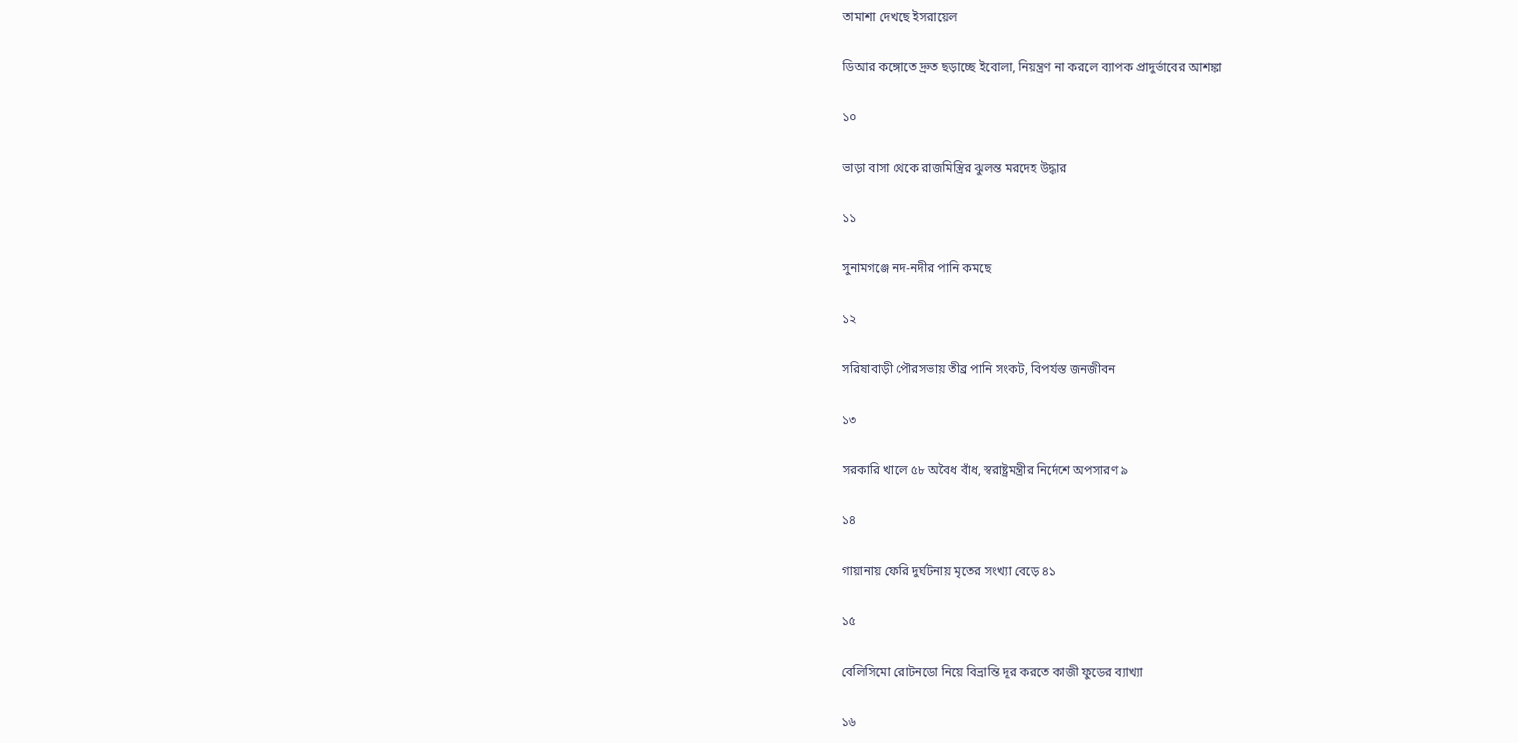তামাশা দেখছে ইসরায়েল

ডিআর কঙ্গোতে দ্রুত ছড়াচ্ছে ইবোলা, নিয়ন্ত্রণ না করলে ব্যাপক প্রাদুর্ভাবের আশঙ্কা

১০

ভাড়া বাসা থেকে রাজমিস্ত্রির ঝুলন্ত মরদেহ উদ্ধার

১১

সুনামগঞ্জে নদ-নদীর পানি কমছে

১২

সরিষাবাড়ী পৌরসভায় তীব্র পানি সংকট, বিপর্যস্ত জনজীবন

১৩

সরকারি খালে ৫৮ অবৈধ বাঁধ, স্বরাষ্ট্রমন্ত্রীর নির্দেশে অপসারণ ৯

১৪

গায়ানায় ফেরি দুর্ঘটনায় মৃতের সংখ্যা বেড়ে ৪১

১৫

বেলিসিমো রোটনডো নিয়ে বিভ্রান্তি দূর করতে কাজী ফুডের ব্যাখ্যা

১৬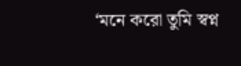‘মনে করো তুমি স্বপ্ন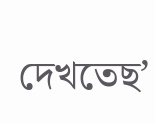দেখতেছ’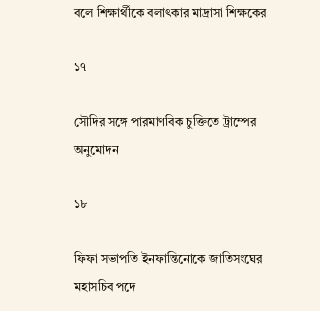বলে শিক্ষার্থীকে বলাৎকার মাদ্রাসা শিক্ষকের

১৭

সৌদির সঙ্গে পারমাণবিক চুক্তিতে ট্রাম্পের অনুমোদন

১৮

ফিফা সভাপতি ইনফান্তিনোকে জাতিসংঘের মহাসচিব পদে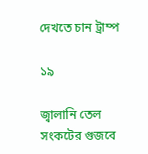দেখতে চান ট্রাম্প

১৯

জ্বালানি তেল সংকটের গুজবে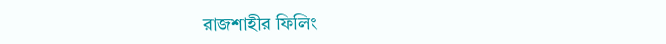রাজশাহীর ফিলিং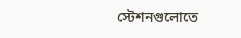স্টেশনগুলোতে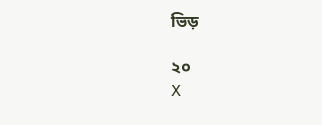ভিড়

২০
X